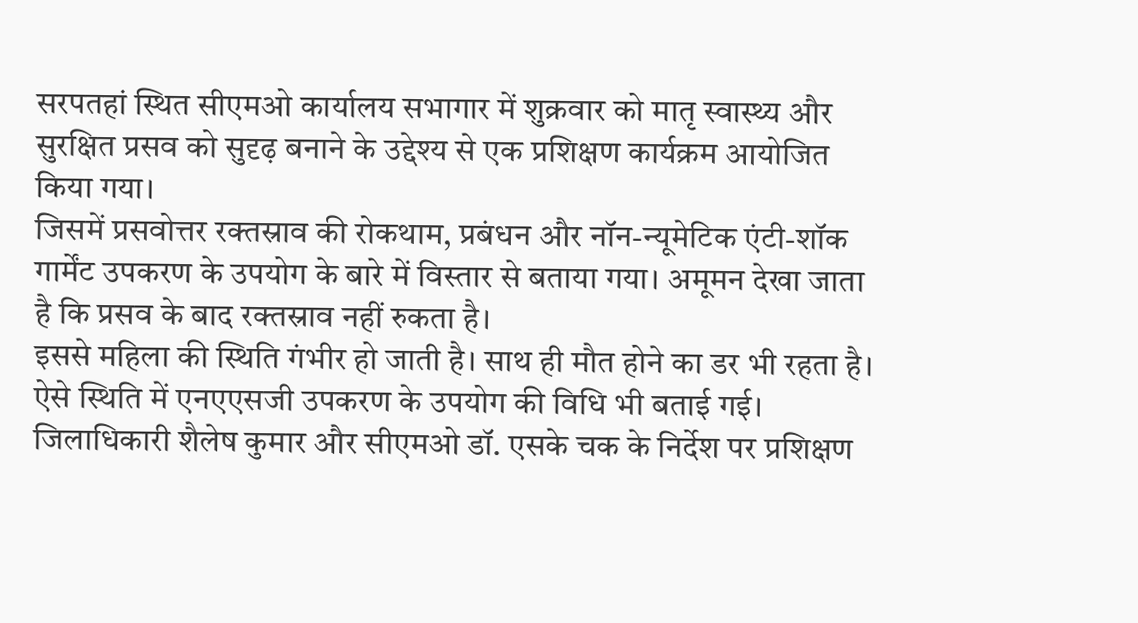सरपतहां स्थित सीएमओ कार्यालय सभागार में शुक्रवार को मातृ स्वास्थ्य और सुरक्षित प्रसव को सुदृढ़ बनाने के उद्देश्य से एक प्रशिक्षण कार्यक्रम आयोजित किया गया।
जिसमें प्रसवोत्तर रक्तस्राव की रोकथाम, प्रबंधन और नॉन-न्यूमेटिक एंटी-शॉक गार्मेंट उपकरण के उपयोग के बारे में विस्तार से बताया गया। अमूमन देखा जाता है कि प्रसव के बाद रक्तस्राव नहीं रुकता है।
इससे महिला की स्थिति गंभीर हो जाती है। साथ ही मौत होने का डर भी रहता है। ऐसे स्थिति में एनएएसजी उपकरण के उपयोग की विधि भी बताई गई।
जिलाधिकारी शैलेष कुमार और सीएमओ डॉ. एसके चक के निर्देश पर प्रशिक्षण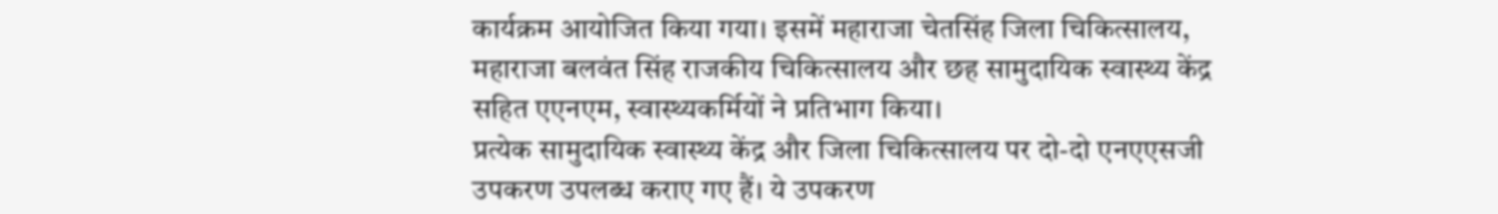कार्यक्रम आयोजित किया गया। इसमें महाराजा चेतसिंह जिला चिकित्सालय, महाराजा बलवंत सिंह राजकीय चिकित्सालय और छह सामुदायिक स्वास्थ्य केंद्र सहित एएनएम, स्वास्थ्यकर्मियों ने प्रतिभाग किया।
प्रत्येक सामुदायिक स्वास्थ्य केंद्र और जिला चिकित्सालय पर दो-दो एनएएसजी उपकरण उपलब्ध कराए गए हैं। ये उपकरण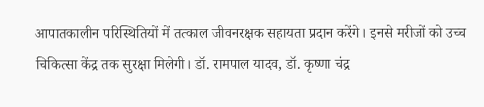आपातकालीन परिस्थितियों में तत्काल जीवनरक्षक सहायता प्रदान करेंगे। इनसे मरीजों को उच्च चिकित्सा केंद्र तक सुरक्षा मिलेगी। डॉ. रामपाल यादव, डॉ. कृष्णा चंद्र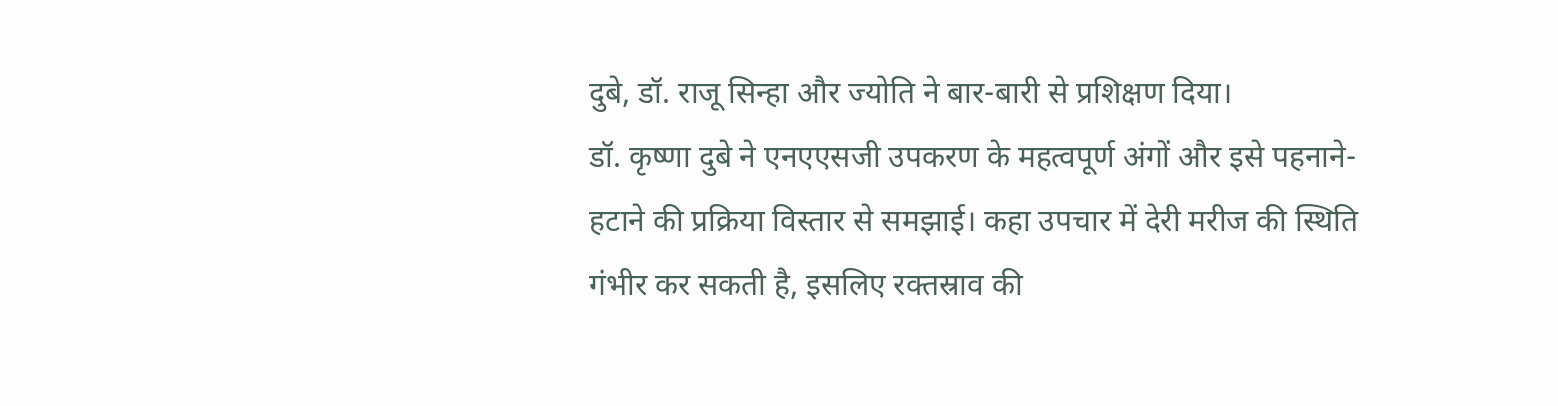दुबे, डॉ. राजू सिन्हा और ज्योति ने बार-बारी से प्रशिक्षण दिया।
डॉ. कृष्णा दुबे ने एनएएसजी उपकरण के महत्वपूर्ण अंगों और इसे पहनाने-हटाने की प्रक्रिया विस्तार से समझाई। कहा उपचार में देरी मरीज की स्थिति गंभीर कर सकती है, इसलिए रक्तस्राव की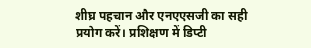शीघ्र पहचान और एनएएसजी का सही प्रयोग करें। प्रशिक्षण में डिप्टी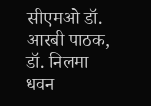सीएमओ डॉ. आरबी पाठक, डॉ. निलमा धवन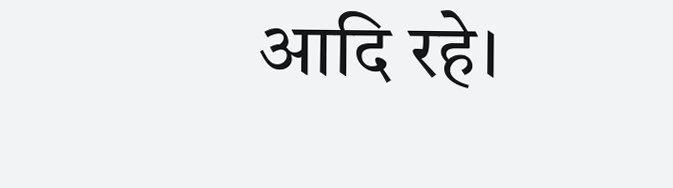आदि रहे।